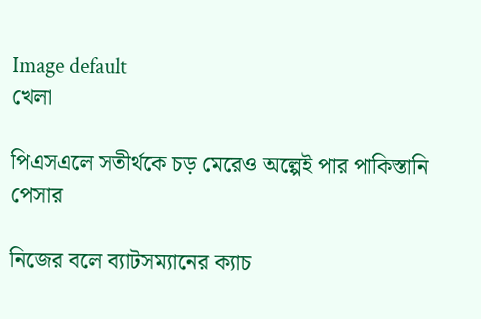Image default
খেলা

পিএসএলে সতীর্থকে চড় মেরেও অল্পেই পার পাকিস্তানি পেসার

নিজের বলে ব্যাটসম্যানের ক্যাচ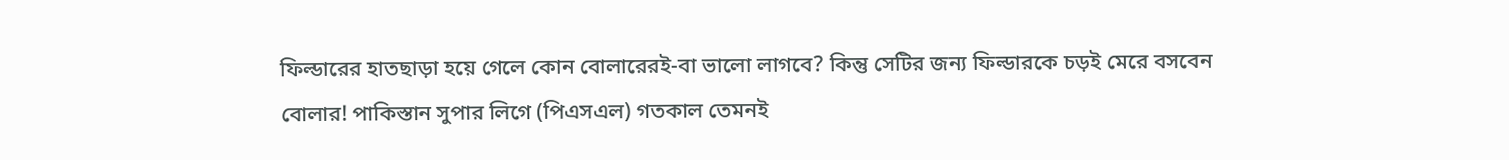ফিল্ডারের হাতছাড়া হয়ে গেলে কোন বোলারেরই-বা ভালো লাগবে? কিন্তু সেটির জন্য ফিল্ডারকে চড়ই মেরে বসবেন বোলার! পাকিস্তান সুপার লিগে (পিএসএল) গতকাল তেমনই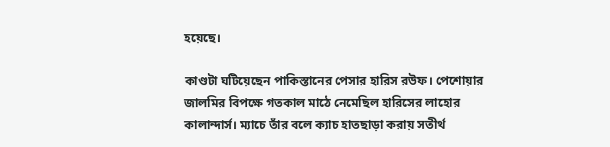হয়েছে।

কাণ্ডটা ঘটিয়েছেন পাকিস্তানের পেসার হারিস রউফ। পেশোয়ার জালমির বিপক্ষে গতকাল মাঠে নেমেছিল হারিসের লাহোর কালান্দার্স। ম্যাচে তাঁর বলে ক্যাচ হাতছাড়া করায় সতীর্থ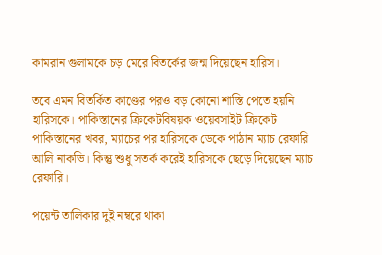কামরান গুলামকে চড় মেরে বিতর্কের জন্ম দিয়েছেন হারিস।

তবে এমন বিতর্কিত কাণ্ডের পরও বড় কোনো শাস্তি পেতে হয়নি হারিসকে। পাকিস্তানের ক্রিকেটবিষয়ক ওয়েবসাইট ক্রিকেট পাকিস্তানের খবর, ম্যাচের পর হারিসকে ডেকে পাঠান ম্যাচ রেফারি আলি নাকভি। কিন্তু শুধু সতর্ক করেই হারিসকে ছেড়ে দিয়েছেন ম্যাচ রেফারি।

পয়েন্ট তালিকার দুই নম্বরে থাকা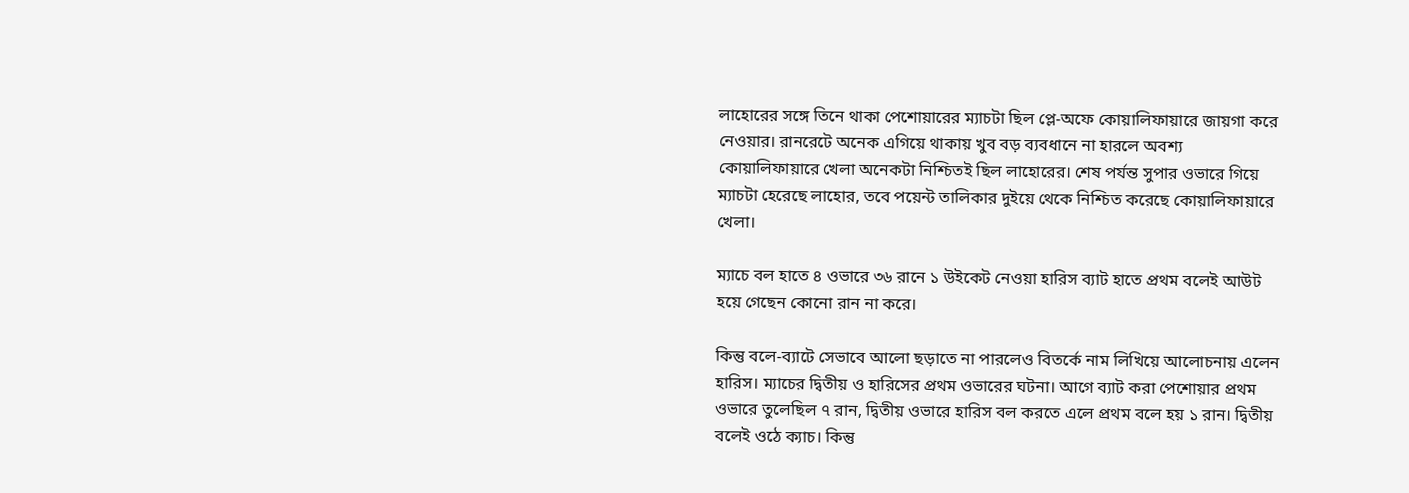লাহোরের সঙ্গে তিনে থাকা পেশোয়ারের ম্যাচটা ছিল প্লে-অফে কোয়ালিফায়ারে জায়গা করে নেওয়ার। রানরেটে অনেক এগিয়ে থাকায় খুব বড় ব্যবধানে না হারলে অবশ্য কোয়ালিফায়ারে খেলা অনেকটা নিশ্চিতই ছিল লাহোরের। শেষ পর্যন্ত সুপার ওভারে গিয়ে ম্যাচটা হেরেছে লাহোর, তবে পয়েন্ট তালিকার দুইয়ে থেকে নিশ্চিত করেছে কোয়ালিফায়ারে খেলা।

ম্যাচে বল হাতে ৪ ওভারে ৩৬ রানে ১ উইকেট নেওয়া হারিস ব্যাট হাতে প্রথম বলেই আউট হয়ে গেছেন কোনো রান না করে।

কিন্তু বলে-ব্যাটে সেভাবে আলো ছড়াতে না পারলেও বিতর্কে নাম লিখিয়ে আলোচনায় এলেন হারিস। ম্যাচের দ্বিতীয় ও হারিসের প্রথম ওভারের ঘটনা। আগে ব্যাট করা পেশোয়ার প্রথম ওভারে তুলেছিল ৭ রান, দ্বিতীয় ওভারে হারিস বল করতে এলে প্রথম বলে হয় ১ রান। দ্বিতীয় বলেই ওঠে ক্যাচ। কিন্তু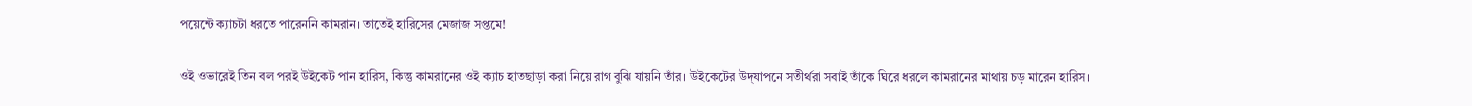পয়েন্টে ক্যাচটা ধরতে পারেননি কামরান। তাতেই হারিসের মেজাজ সপ্তমে!

ওই ওভারেই তিন বল পরই উইকেট পান হারিস, কিন্তু কামরানের ওই ক্যাচ হাতছাড়া করা নিয়ে রাগ বুঝি যায়নি তাঁর। উইকেটের উদ্‌যাপনে সতীর্থরা সবাই তাঁকে ঘিরে ধরলে কামরানের মাথায় চড় মারেন হারিস।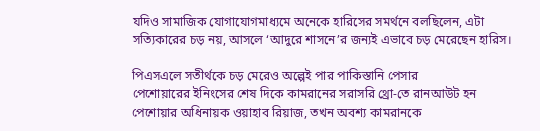যদিও সামাজিক যোগাযোগমাধ্যমে অনেকে হারিসের সমর্থনে বলছিলেন, এটা সত্যিকারের চড় নয়, আসলে ‘আদুরে শাসনে’র জন্যই এভাবে চড় মেরেছেন হারিস।

পিএসএলে সতীর্থকে চড় মেরেও অল্পেই পার পাকিস্তানি পেসার
পেশোয়ারের ইনিংসের শেষ দিকে কামরানের সরাসরি থ্রো-তে রানআউট হন পেশোয়ার অধিনায়ক ওয়াহাব রিয়াজ, তখন অবশ্য কামরানকে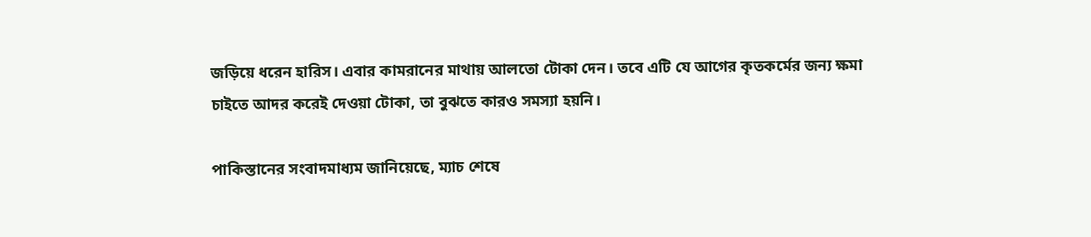জড়িয়ে ধরেন হারিস। এবার কামরানের মাথায় আলতো টোকা দেন। তবে এটি যে আগের কৃতকর্মের জন্য ক্ষমা চাইতে আদর করেই দেওয়া টোকা, তা বুঝতে কারও সমস্যা হয়নি।

পাকিস্তানের সংবাদমাধ্যম জানিয়েছে, ম্যাচ শেষে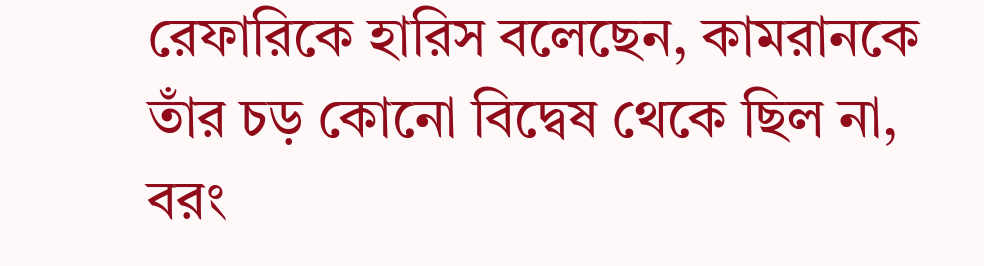রেফারিকে হারিস বলেছেন, কামরানকে তাঁর চড় কোনো বিদ্বেষ থেকে ছিল না, বরং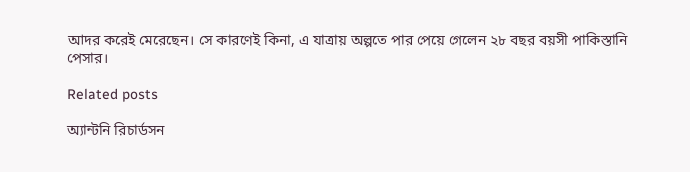আদর করেই মেরেছেন। সে কারণেই কিনা, এ যাত্রায় অল্পতে পার পেয়ে গেলেন ২৮ বছর বয়সী পাকিস্তানি পেসার।

Related posts

অ্যান্টনি রিচার্ডসন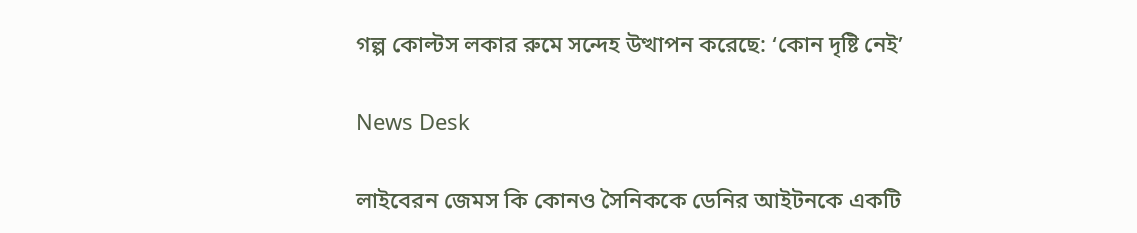গল্প কোল্টস লকার রুমে সন্দেহ উত্থাপন করেছে: ‘কোন দৃষ্টি নেই’

News Desk

লাইবেরন জেমস কি কোনও সৈনিককে ডেনির আইটনকে একটি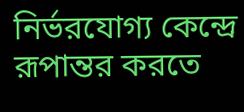নির্ভরযোগ্য কেন্দ্রে রূপান্তর করতে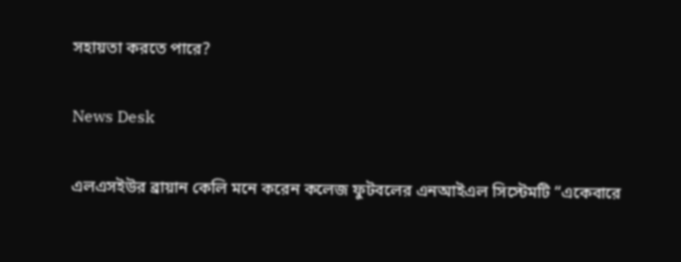সহায়তা করতে পারে?

News Desk

এলএসইউর ব্রায়ান কেলি মনে করেন কলেজ ফুটবলের এনআইএল সিস্টেমটি “একেবারে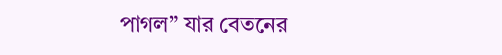পাগল” যার বেতনের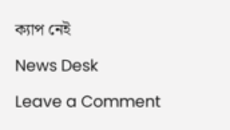ক্যাপ নেই

News Desk

Leave a Comment